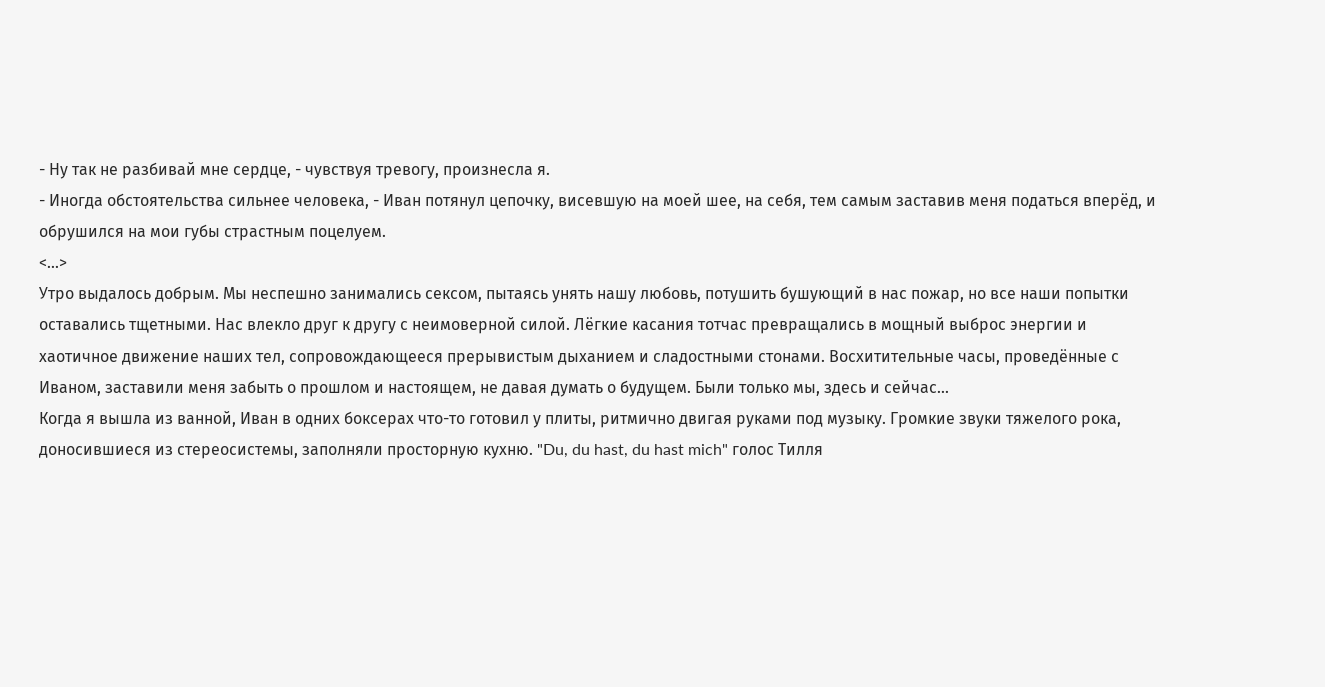- Ну так не разбивай мне сердце, - чувствуя тревогу, произнесла я.
- Иногда обстоятельства сильнее человека, - Иван потянул цепочку, висевшую на моей шее, на себя, тем самым заставив меня податься вперёд, и обрушился на мои губы страстным поцелуем.
<...>
Утро выдалось добрым. Мы неспешно занимались сексом, пытаясь унять нашу любовь, потушить бушующий в нас пожар, но все наши попытки оставались тщетными. Нас влекло друг к другу с неимоверной силой. Лёгкие касания тотчас превращались в мощный выброс энергии и хаотичное движение наших тел, сопровождающееся прерывистым дыханием и сладостными стонами. Восхитительные часы, проведённые с Иваном, заставили меня забыть о прошлом и настоящем, не давая думать о будущем. Были только мы, здесь и сейчас...
Когда я вышла из ванной, Иван в одних боксерах что-то готовил у плиты, ритмично двигая руками под музыку. Громкие звуки тяжелого рока, доносившиеся из стереосистемы, заполняли просторную кухню. "Du, du hast, du hast mich" голос Тилля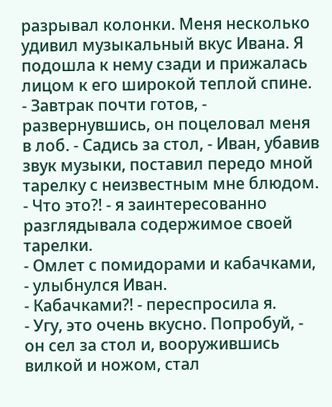разрывал колонки. Меня несколько удивил музыкальный вкус Ивана. Я подошла к нему сзади и прижалась лицом к его широкой теплой спине.
- Завтрак почти готов, - развернувшись, он поцеловал меня в лоб. - Садись за стол, - Иван, убавив звук музыки, поставил передо мной тарелку с неизвестным мне блюдом.
- Что это?! - я заинтересованно разглядывала содержимое своей тарелки.
- Омлет с помидорами и кабачками, - улыбнулся Иван.
- Кабачками?! - переспросила я.
- Угу, это очень вкусно. Попробуй, - он сел за стол и, вооружившись вилкой и ножом, стал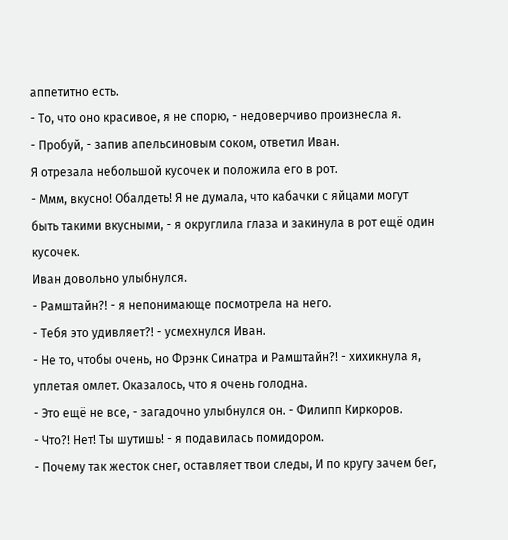аппетитно есть.
- То, что оно красивое, я не спорю, - недоверчиво произнесла я.
- Пробуй, - запив апельсиновым соком, ответил Иван.
Я отрезала небольшой кусочек и положила его в рот.
- Ммм, вкусно! Обалдеть! Я не думала, что кабачки с яйцами могут быть такими вкусными, - я округлила глаза и закинула в рот ещё один кусочек.
Иван довольно улыбнулся.
- Рамштайн?! - я непонимающе посмотрела на него.
- Тебя это удивляет?! - усмехнулся Иван.
- Не то, чтобы очень, но Фрэнк Синатра и Рамштайн?! - хихикнула я, уплетая омлет. Оказалось, что я очень голодна.
- Это ещё не все, - загадочно улыбнулся он. - Филипп Киркоров.
- Что?! Нет! Ты шутишь! - я подавилась помидором.
- Почему так жесток снег, оставляет твои следы, И по кругу зачем бег,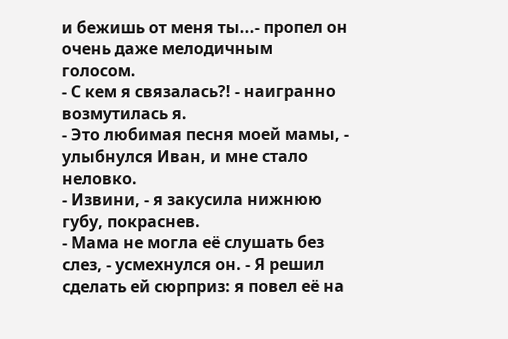и бежишь от меня ты...- пропел он очень даже мелодичным голосом.
- С кем я связалась?! - наигранно возмутилась я.
- Это любимая песня моей мамы, - улыбнулся Иван, и мне стало неловко.
- Извини, - я закусила нижнюю губу, покраснев.
- Мама не могла её слушать без слез, - усмехнулся он. - Я решил сделать ей сюрприз: я повел её на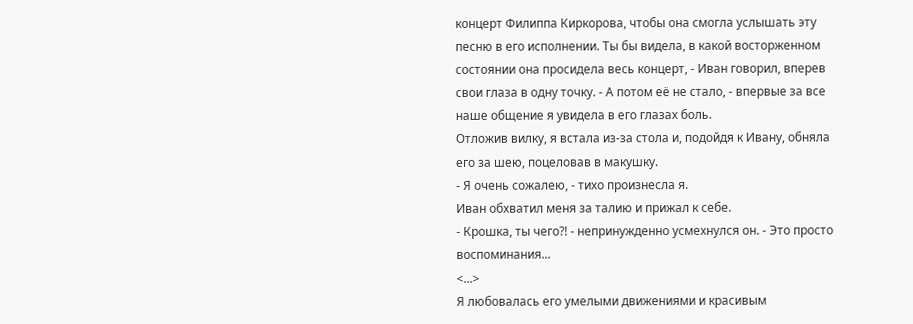концерт Филиппа Киркорова, чтобы она смогла услышать эту песню в его исполнении. Ты бы видела, в какой восторженном состоянии она просидела весь концерт, - Иван говорил, вперев свои глаза в одну точку. - А потом её не стало, - впервые за все наше общение я увидела в его глазах боль.
Отложив вилку, я встала из-за стола и, подойдя к Ивану, обняла его за шею, поцеловав в макушку.
- Я очень сожалею, - тихо произнесла я.
Иван обхватил меня за талию и прижал к себе.
- Крошка, ты чего?! - непринужденно усмехнулся он. - Это просто воспоминания...
<...>
Я любовалась его умелыми движениями и красивым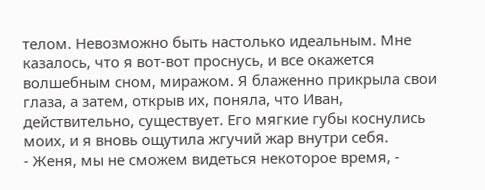телом. Невозможно быть настолько идеальным. Мне казалось, что я вот-вот проснусь, и все окажется волшебным сном, миражом. Я блаженно прикрыла свои глаза, а затем, открыв их, поняла, что Иван, действительно, существует. Его мягкие губы коснулись моих, и я вновь ощутила жгучий жар внутри себя.
- Женя, мы не сможем видеться некоторое время, -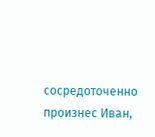сосредоточенно произнес Иван,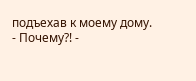подъехав к моему дому.
- Почему?! -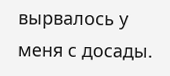вырвалось у меня с досады.